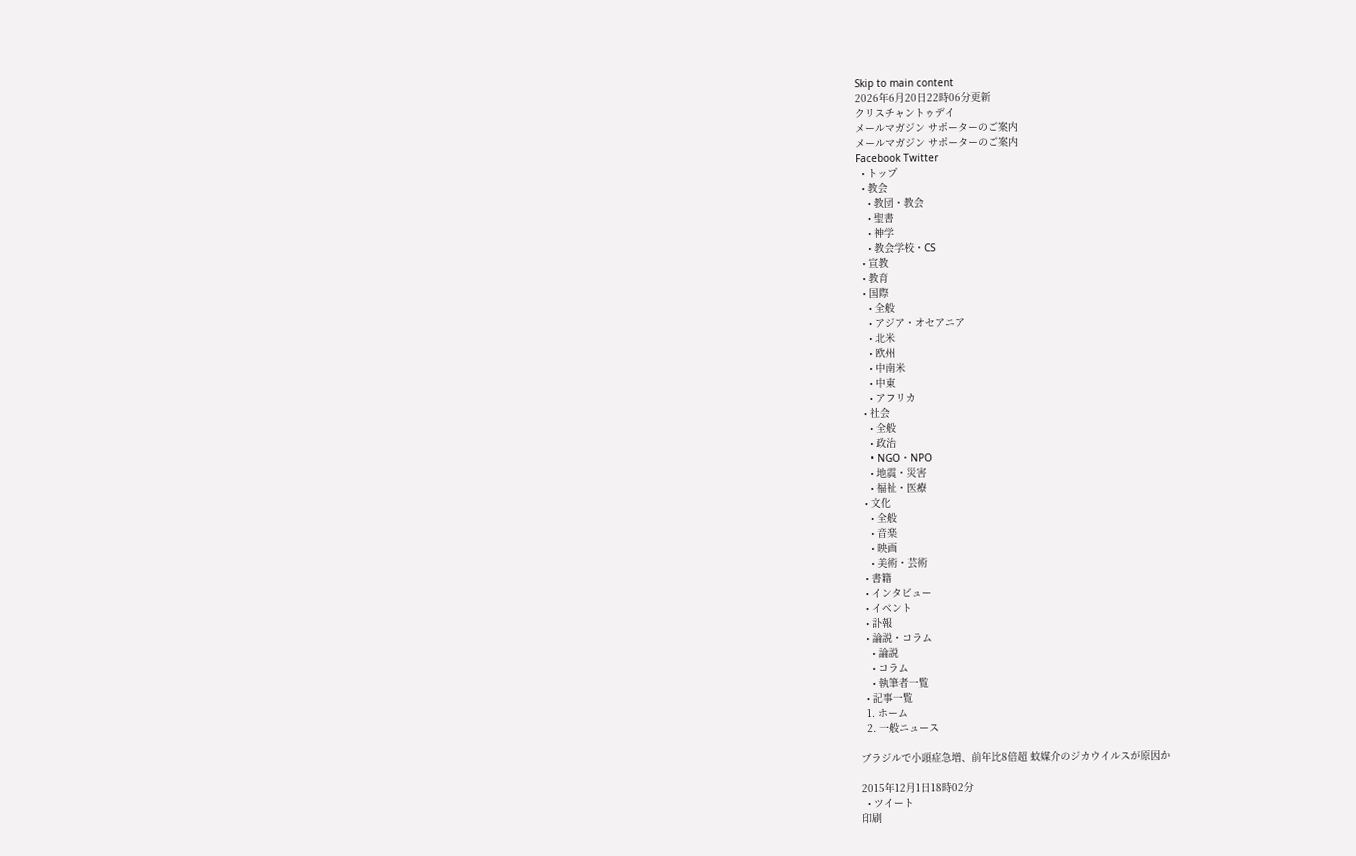Skip to main content
2026年6月20日22時06分更新
クリスチャントゥデイ
メールマガジン サポーターのご案内
メールマガジン サポーターのご案内
Facebook Twitter
  • トップ
  • 教会
    • 教団・教会
    • 聖書
    • 神学
    • 教会学校・CS
  • 宣教
  • 教育
  • 国際
    • 全般
    • アジア・オセアニア
    • 北米
    • 欧州
    • 中南米
    • 中東
    • アフリカ
  • 社会
    • 全般
    • 政治
    • NGO・NPO
    • 地震・災害
    • 福祉・医療
  • 文化
    • 全般
    • 音楽
    • 映画
    • 美術・芸術
  • 書籍
  • インタビュー
  • イベント
  • 訃報
  • 論説・コラム
    • 論説
    • コラム
    • 執筆者一覧
  • 記事一覧
  1. ホーム
  2. 一般ニュース

ブラジルで小頭症急増、前年比8倍超 蚊媒介のジカウイルスが原因か

2015年12月1日18時02分
  • ツイート
印刷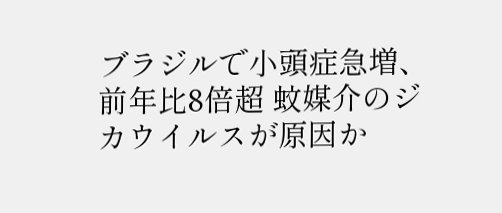ブラジルで小頭症急増、前年比8倍超 蚊媒介のジカウイルスが原因か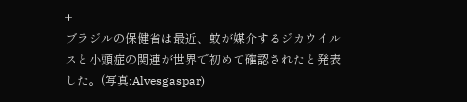+
ブラジルの保健省は最近、蚊が媒介するジカウイルスと小頭症の関連が世界で初めて確認されたと発表した。(写真:Alvesgaspar)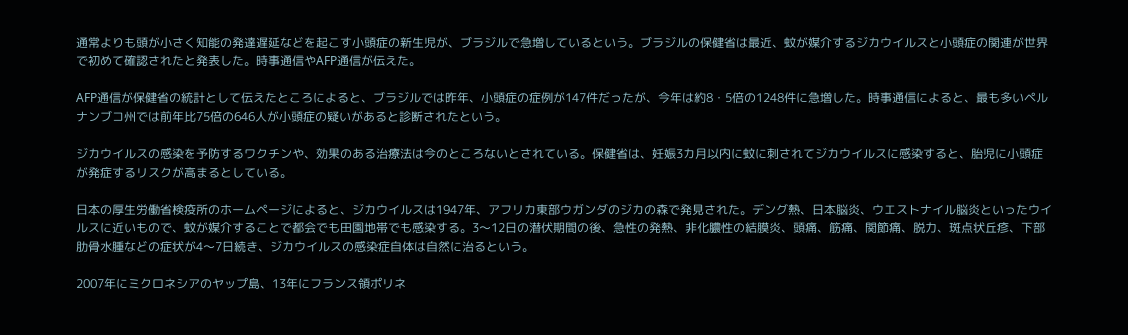通常よりも頭が小さく知能の発達遅延などを起こす小頭症の新生児が、ブラジルで急増しているという。ブラジルの保健省は最近、蚊が媒介するジカウイルスと小頭症の関連が世界で初めて確認されたと発表した。時事通信やAFP通信が伝えた。

AFP通信が保健省の統計として伝えたところによると、ブラジルでは昨年、小頭症の症例が147件だったが、今年は約8・5倍の1248件に急増した。時事通信によると、最も多いペルナンブコ州では前年比75倍の646人が小頭症の疑いがあると診断されたという。

ジカウイルスの感染を予防するワクチンや、効果のある治療法は今のところないとされている。保健省は、妊娠3カ月以内に蚊に刺されてジカウイルスに感染すると、胎児に小頭症が発症するリスクが高まるとしている。

日本の厚生労働省検疫所のホームページによると、ジカウイルスは1947年、アフリカ東部ウガンダのジカの森で発見された。デング熱、日本脳炎、ウエストナイル脳炎といったウイルスに近いもので、蚊が媒介することで都会でも田園地帯でも感染する。3〜12日の潜伏期間の後、急性の発熱、非化膿性の結膜炎、頭痛、筋痛、関節痛、脱力、斑点状丘疹、下部肋骨水腫などの症状が4〜7日続き、ジカウイルスの感染症自体は自然に治るという。

2007年にミクロネシアのヤップ島、13年にフランス領ポリネ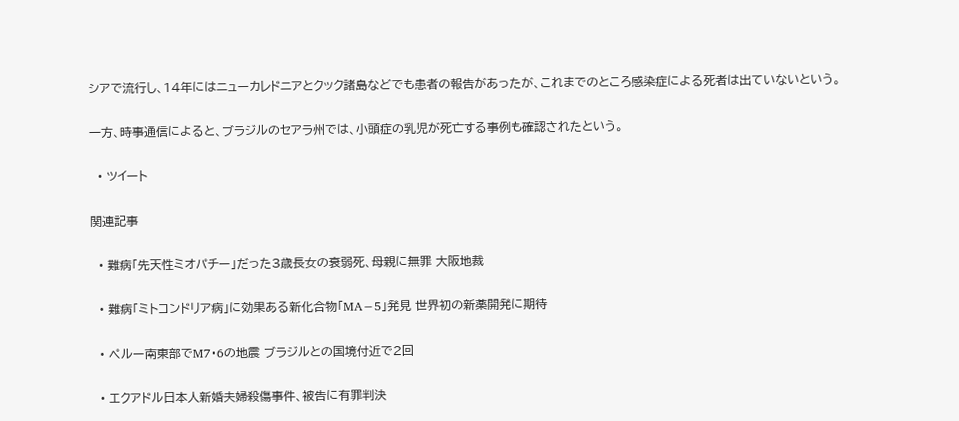シアで流行し、14年にはニューカレドニアとクック諸島などでも患者の報告があったが、これまでのところ感染症による死者は出ていないという。

一方、時事通信によると、ブラジルのセアラ州では、小頭症の乳児が死亡する事例も確認されたという。

  • ツイート

関連記事

  • 難病「先天性ミオパチー」だった3歳長女の衰弱死、母親に無罪 大阪地裁

  • 難病「ミトコンドリア病」に効果ある新化合物「MA−5」発見 世界初の新薬開発に期待

  • ペルー南東部でM7・6の地震 ブラジルとの国境付近で2回

  • エクアドル日本人新婚夫婦殺傷事件、被告に有罪判決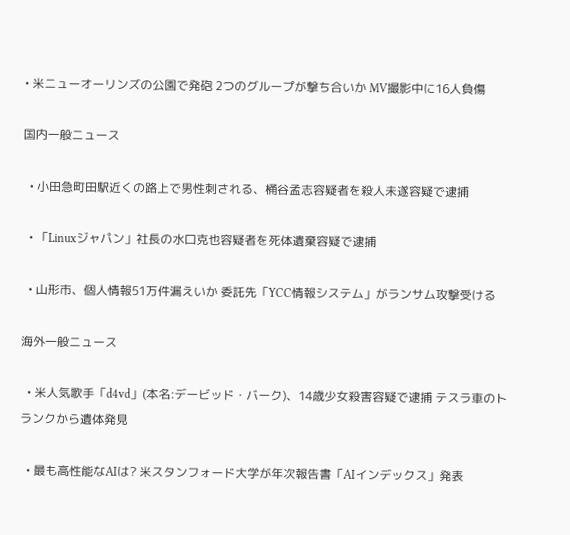• 米ニューオーリンズの公園で発砲 2つのグループが撃ち合いか MV撮影中に16人負傷

国内一般ニュース

  • 小田急町田駅近くの路上で男性刺される、桶谷孟志容疑者を殺人未遂容疑で逮捕

  • 「Linuxジャパン」社長の水口克也容疑者を死体遺棄容疑で逮捕

  • 山形市、個人情報51万件漏えいか 委託先「YCC情報システム」がランサム攻撃受ける

海外一般ニュース

  • 米人気歌手「d4vd」(本名:デービッド・バーク)、14歳少女殺害容疑で逮捕 テスラ車のトランクから遺体発見

  • 最も高性能なAIは? 米スタンフォード大学が年次報告書「AIインデックス」発表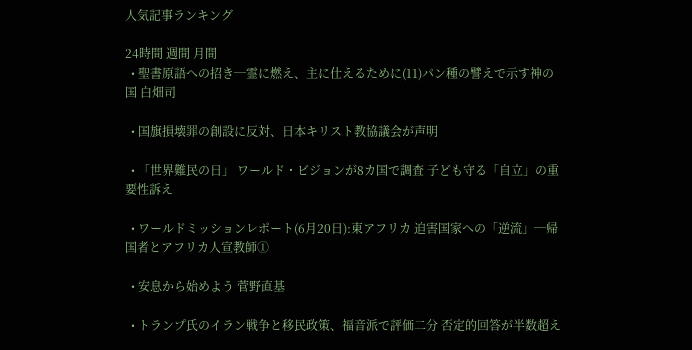人気記事ランキング

24時間 週間 月間
  • 聖書原語への招き─霊に燃え、主に仕えるために(11)パン種の譬えで示す神の国 白畑司

  • 国旗損壊罪の創設に反対、日本キリスト教協議会が声明

  • 「世界難民の日」 ワールド・ビジョンが8カ国で調査 子ども守る「自立」の重要性訴え

  • ワールドミッションレポート(6月20日):東アフリカ 迫害国家への「逆流」─帰国者とアフリカ人宣教師①

  • 安息から始めよう 菅野直基

  • トランプ氏のイラン戦争と移民政策、福音派で評価二分 否定的回答が半数超え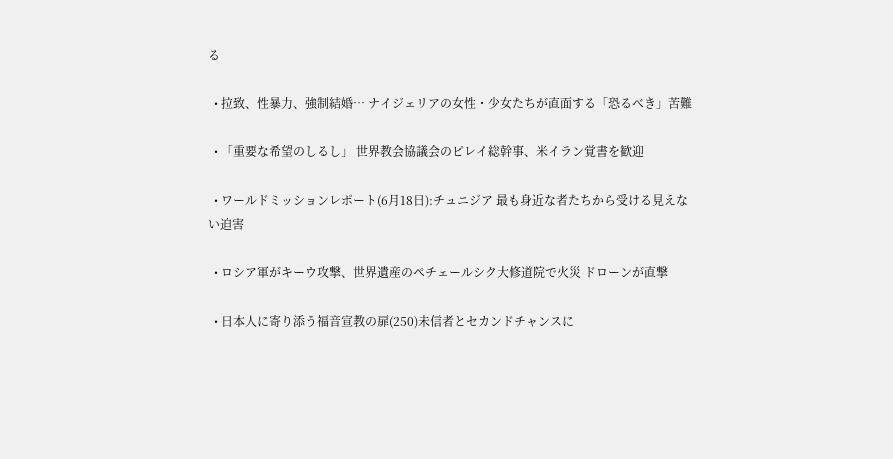る

  • 拉致、性暴力、強制結婚… ナイジェリアの女性・少女たちが直面する「恐るべき」苦難

  • 「重要な希望のしるし」 世界教会協議会のピレイ総幹事、米イラン覚書を歓迎

  • ワールドミッションレポート(6月18日):チュニジア 最も身近な者たちから受ける見えない迫害

  • ロシア軍がキーウ攻撃、世界遺産のペチェールシク大修道院で火災 ドローンが直撃

  • 日本人に寄り添う福音宣教の扉(250)未信者とセカンドチャンスに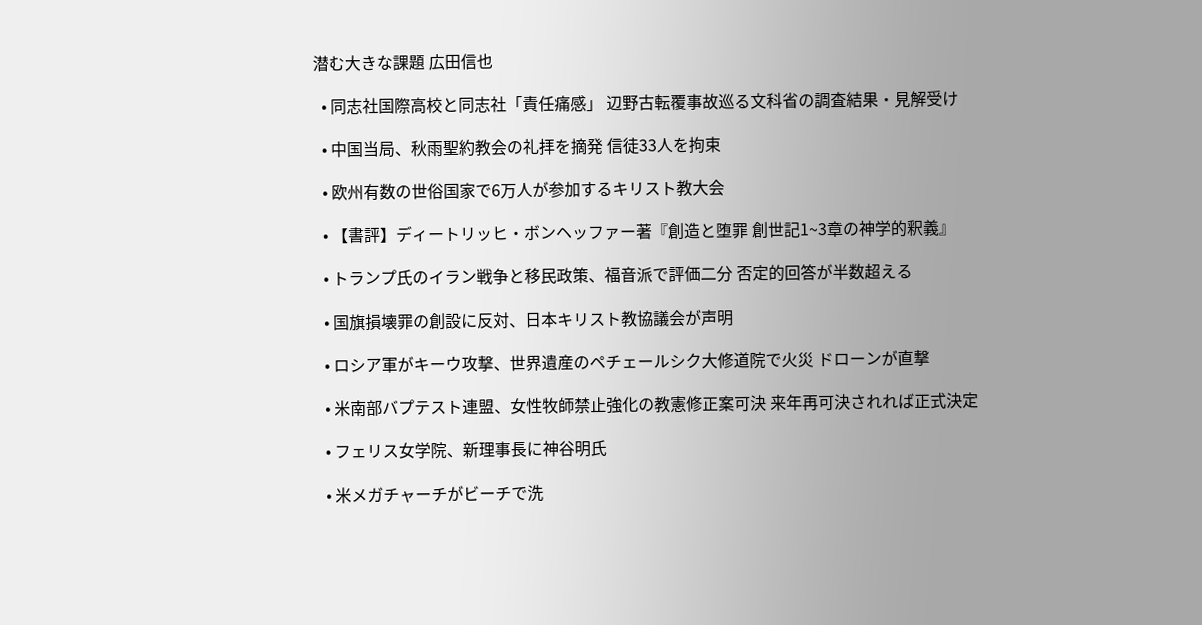潜む大きな課題 広田信也

  • 同志社国際高校と同志社「責任痛感」 辺野古転覆事故巡る文科省の調査結果・見解受け

  • 中国当局、秋雨聖約教会の礼拝を摘発 信徒33人を拘束

  • 欧州有数の世俗国家で6万人が参加するキリスト教大会

  • 【書評】ディートリッヒ・ボンヘッファー著『創造と堕罪 創世記1~3章の神学的釈義』

  • トランプ氏のイラン戦争と移民政策、福音派で評価二分 否定的回答が半数超える

  • 国旗損壊罪の創設に反対、日本キリスト教協議会が声明

  • ロシア軍がキーウ攻撃、世界遺産のペチェールシク大修道院で火災 ドローンが直撃

  • 米南部バプテスト連盟、女性牧師禁止強化の教憲修正案可決 来年再可決されれば正式決定

  • フェリス女学院、新理事長に神谷明氏

  • 米メガチャーチがビーチで洗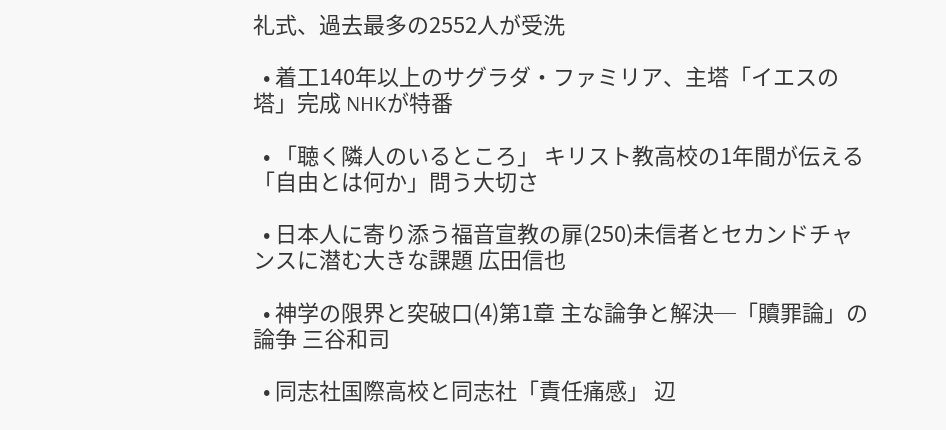礼式、過去最多の2552人が受洗

  • 着工140年以上のサグラダ・ファミリア、主塔「イエスの塔」完成 NHKが特番

  • 「聴く隣人のいるところ」 キリスト教高校の1年間が伝える「自由とは何か」問う大切さ

  • 日本人に寄り添う福音宣教の扉(250)未信者とセカンドチャンスに潜む大きな課題 広田信也

  • 神学の限界と突破口(4)第1章 主な論争と解決─「贖罪論」の論争 三谷和司

  • 同志社国際高校と同志社「責任痛感」 辺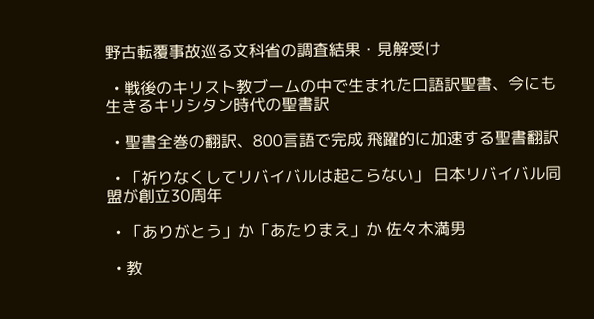野古転覆事故巡る文科省の調査結果・見解受け

  • 戦後のキリスト教ブームの中で生まれた口語訳聖書、今にも生きるキリシタン時代の聖書訳

  • 聖書全巻の翻訳、800言語で完成 飛躍的に加速する聖書翻訳

  • 「祈りなくしてリバイバルは起こらない」 日本リバイバル同盟が創立30周年

  • 「ありがとう」か「あたりまえ」か 佐々木満男

  • 教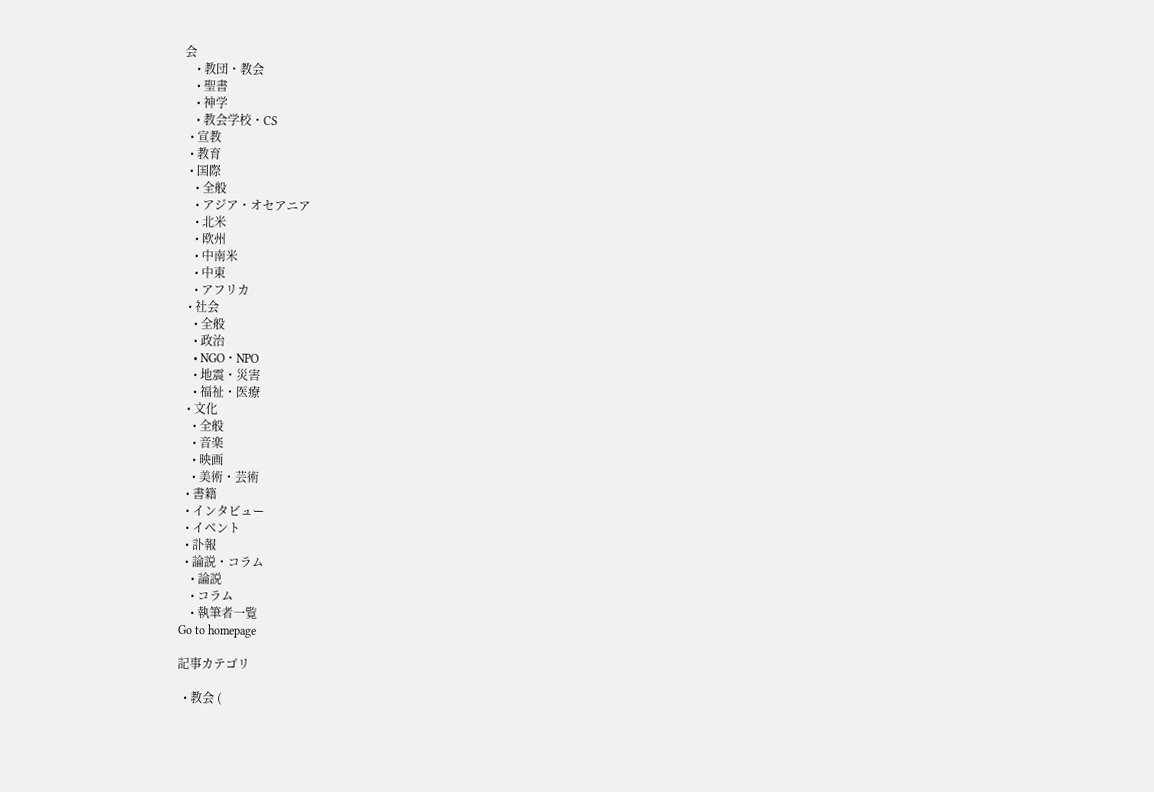会
    • 教団・教会
    • 聖書
    • 神学
    • 教会学校・CS
  • 宣教
  • 教育
  • 国際
    • 全般
    • アジア・オセアニア
    • 北米
    • 欧州
    • 中南米
    • 中東
    • アフリカ
  • 社会
    • 全般
    • 政治
    • NGO・NPO
    • 地震・災害
    • 福祉・医療
  • 文化
    • 全般
    • 音楽
    • 映画
    • 美術・芸術
  • 書籍
  • インタビュー
  • イベント
  • 訃報
  • 論説・コラム
    • 論説
    • コラム
    • 執筆者一覧
Go to homepage

記事カテゴリ

  • 教会 (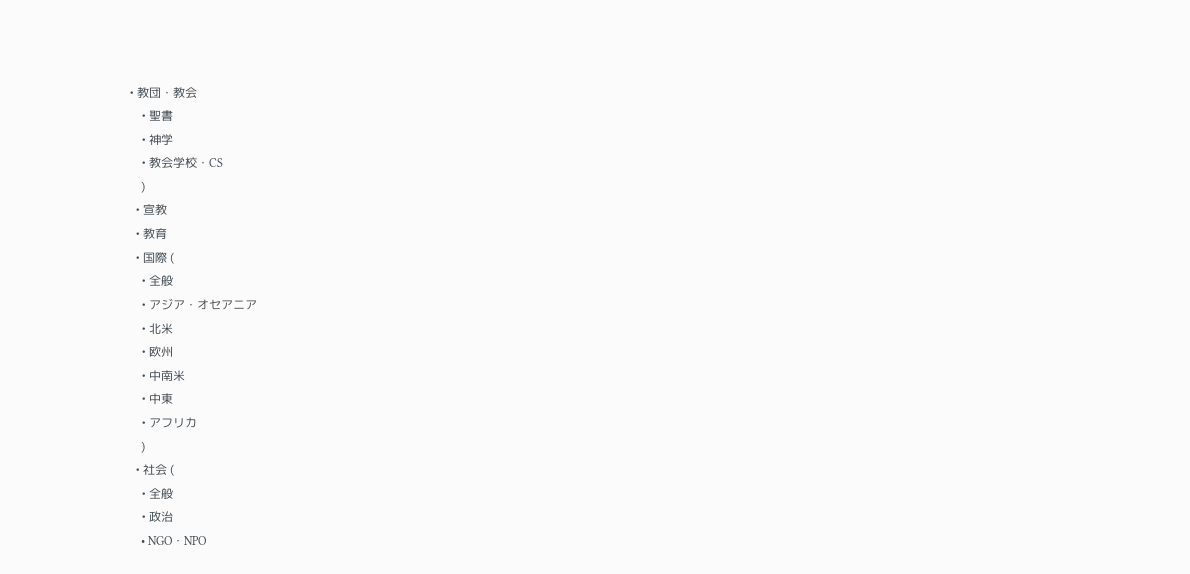• 教団・教会
    • 聖書
    • 神学
    • 教会学校・CS
    )
  • 宣教
  • 教育
  • 国際 (
    • 全般
    • アジア・オセアニア
    • 北米
    • 欧州
    • 中南米
    • 中東
    • アフリカ
    )
  • 社会 (
    • 全般
    • 政治
    • NGO・NPO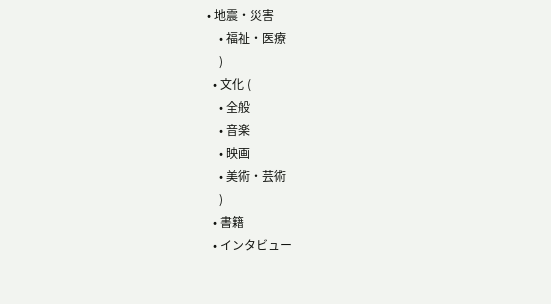• 地震・災害
    • 福祉・医療
    )
  • 文化 (
    • 全般
    • 音楽
    • 映画
    • 美術・芸術
    )
  • 書籍
  • インタビュー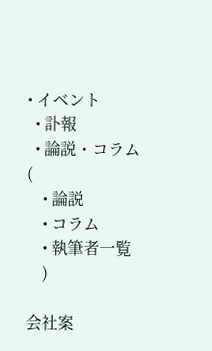• イベント
  • 訃報
  • 論説・コラム (
    • 論説
    • コラム
    • 執筆者一覧
    )

会社案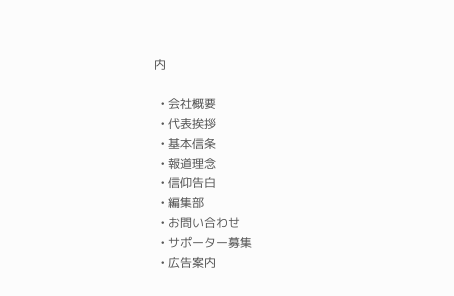内

  • 会社概要
  • 代表挨拶
  • 基本信条
  • 報道理念
  • 信仰告白
  • 編集部
  • お問い合わせ
  • サポーター募集
  • 広告案内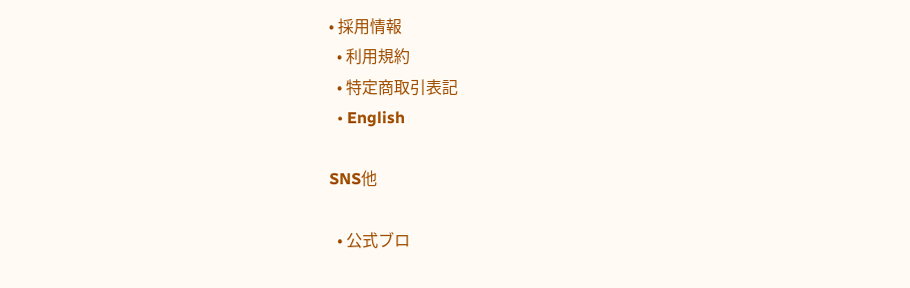• 採用情報
  • 利用規約
  • 特定商取引表記
  • English

SNS他

  • 公式ブロ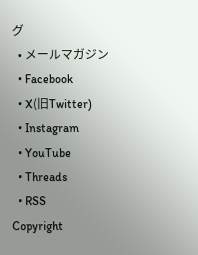グ
  • メールマガジン
  • Facebook
  • X(旧Twitter)
  • Instagram
  • YouTube
  • Threads
  • RSS
Copyright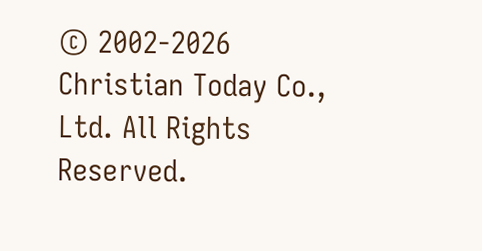© 2002-2026 Christian Today Co., Ltd. All Rights Reserved.